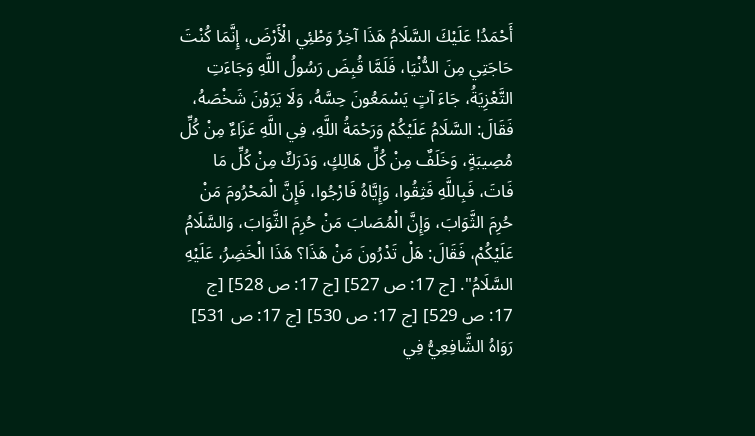أَحْمَدُ! عَلَيْكَ السَّلَامُ هَذَا آخِرُ وَطْئِي الْأَرْضَ، إِنَّمَا كُنْتَ حَاجَتِي مِنَ الدُّنْيَا، فَلَمَّا قُبِضَ رَسُولُ اللَّهِ وَجَاءَتِ التَّعْزِيَةُ، جَاءَ آتٍ يَسْمَعُونَ حِسَّهُ، وَلَا يَرَوْنَ شَخْصَهُ، فَقَالَ: السَّلَامُ عَلَيْكُمْ وَرَحْمَةُ اللَّهِ، فِي اللَّهِ عَزَاءٌ مِنْ كُلِّ مُصِيبَةٍ، وَخَلَفٌ مِنْ كُلِّ هَالِكٍ، وَدَرَكٌ مِنْ كُلِّ مَا فَاتَ، فَبِاللَّهِ فَثِقُوا، وَإِيَّاهُ فَارْجُوا، فَإِنَّ الْمَحْرُومَ مَنْ حُرِمَ الثَّوَابَ، وَإِنَّ الْمُصَابَ مَنْ حُرِمَ الثَّوَابَ، وَالسَّلَامُ عَلَيْكُمْ، فَقَالَ: هَلْ تَدْرُونَ مَنْ هَذَا؟ هَذَا الْخَضِرُ، عَلَيْهِ السَّلَامُ". [ج 17: ص 527] [ج 17: ص 528] [ج 17: ص 529] [ج 17: ص 530] [ج 17: ص 531] رَوَاهُ الشَّافِعِيُّ فِي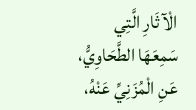الْآثَارِ الَّتِي سَمِعَهَا الطَّحَاوِيُّ، عَنِ الْمُزَنِيِّ عَنْهُ،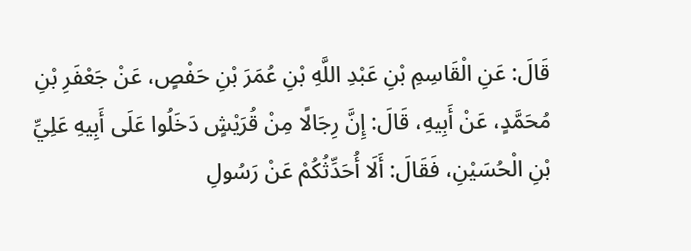قَالَ: عَنِ الْقَاسِمِ بْنِ عَبْدِ اللَّهِ بْنِ عُمَرَ بْنِ حَفْصٍ، عَنْ جَعْفَرِ بْنِ مُحَمَّدٍ، عَنْ أَبِيهِ، قَالَ: إِنَّ رِجَالًا مِنْ قُرَيْشٍ دَخَلُوا عَلَى أَبِيهِ عَلِيِّ بْنِ الْحُسَيْنِ، فَقَالَ: أَلَا أُحَدِّثُكُمْ عَنْ رَسُولِ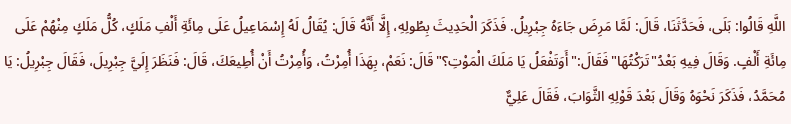اللَّهِ قَالُوا: بَلَى، فَحَدَّثَنَا، قَالَ: لَمَّا مَرِضَ جَاءَهُ جِبْرِيلُ. فَذَكَرَ الْحَدِيثَ بِطُولِهِ، إِلَّا أَنَّهُ قَالَ: يُقَالُ لَهُ إِسْمَاعِيلُ عَلَى مِائَةِ أَلْفِ مَلَكٍ، كُلُّ مَلَكٍ مِنْهُمْ عَلَى مِائَةِ أَلْفٍ. وَقَالَ فِيهِ بَعْدُ"تَرَكْتُهَا"فَقَالَ:"أَوَتَفْعَلُ يَا مَلَكَ الْمَوْتِ؟"قَالَ: نَعَمْ، بِهَذَا أُمِرْتُ، وَأُمِرْتُ أَنْ أُطِيعَكَ، قَالَ: فَنَظَرَ إِلَيَّ جِبْرِيلَ، فَقَالَ جِبْرِيلُ: يَا مُحَمَّدُ، فَذَكَرَ نَحْوَهُ وَقَالَ بَعْدَ قَوْلِهِ الثَّوَابَ، فَقَالَ عَلِيٌّ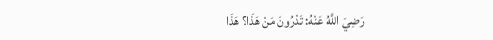رَضِيَ اللَّهُ عَنْهُ: تَدْرُونَ مَنْ هَذَا؟ هَذَا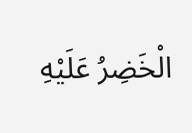الْخَضِرُ عَلَيْهِ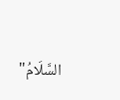السَّلَامُ"